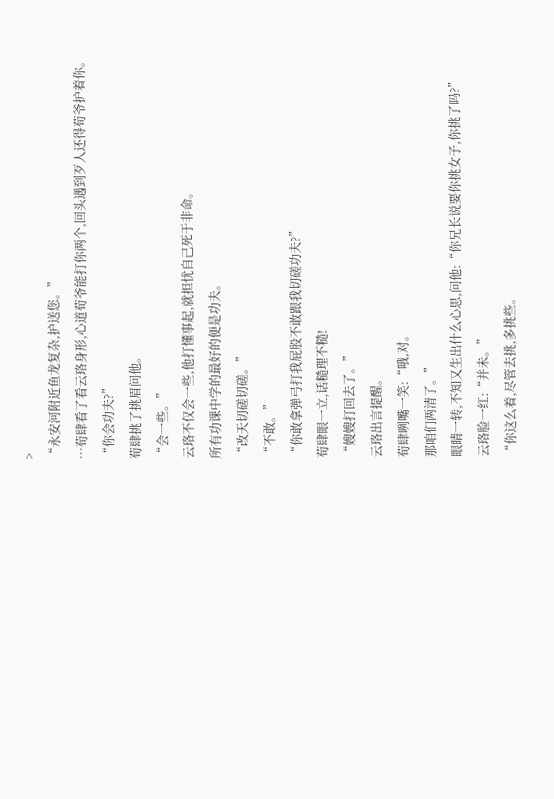>
“永安河附近鱼龙复杂,护送您。”
…荀肆看了看云珞身形,心道荀爷能打你两个,回头遇到歹人还得荀爷护着你。
“你会功夫?”
荀肆挑了挑眉问他。
“会一些。”
云珞不仅会一些,他打懂事起,就担忧自己死于非命。
所有功课中学的最好的便是功夫。
“改天切磋切磋。”
“不敢。”
“你敢拿弹弓打我屁股不敢跟我切磋功夫?”
荀肆眼一立,话糙理不糙!
“嫂嫂打回去了。”
云珞出言提醒。
荀肆咧嘴一笑:“哦,对。
那咱们两清了。”
眼睛一转,不知又生出什么心思,问他:“你兄长说要你挑女子,你挑了吗?”
云珞脸一红:“并未。”
“你这么着,尽管去挑,多挑些。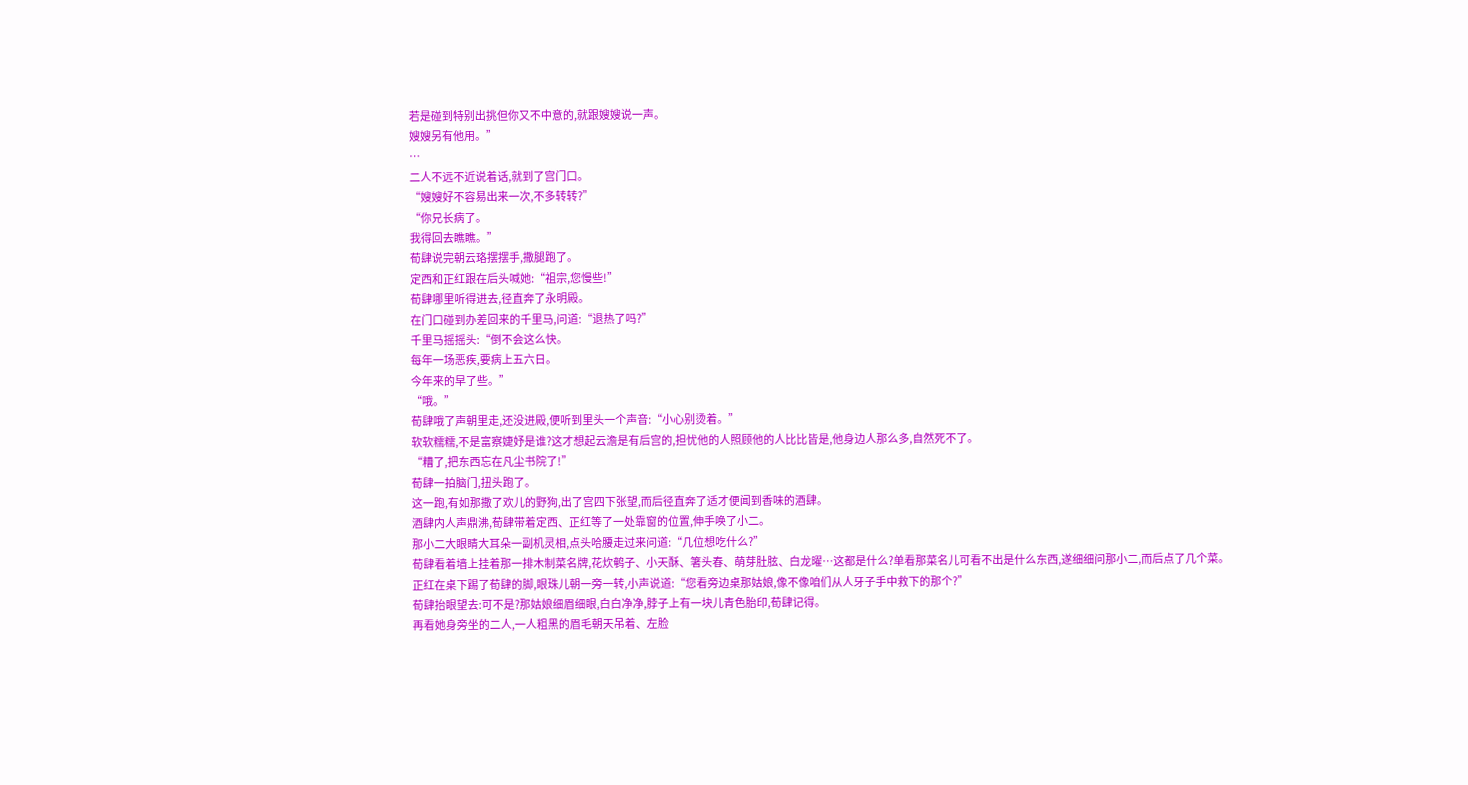若是碰到特别出挑但你又不中意的,就跟嫂嫂说一声。
嫂嫂另有他用。”
…
二人不远不近说着话,就到了宫门口。
“嫂嫂好不容易出来一次,不多转转?”
“你兄长病了。
我得回去瞧瞧。”
荀肆说完朝云珞摆摆手,撒腿跑了。
定西和正红跟在后头喊她:“祖宗,您慢些!”
荀肆哪里听得进去,径直奔了永明殿。
在门口碰到办差回来的千里马,问道:“退热了吗?”
千里马摇摇头:“倒不会这么快。
每年一场恶疾,要病上五六日。
今年来的早了些。”
“哦。”
荀肆哦了声朝里走,还没进殿,便听到里头一个声音:“小心别烫着。”
软软糯糯,不是富察婕妤是谁?这才想起云澹是有后宫的,担忧他的人照顾他的人比比皆是,他身边人那么多,自然死不了。
“糟了,把东西忘在凡尘书院了!”
荀肆一拍脑门,扭头跑了。
这一跑,有如那撒了欢儿的野狗,出了宫四下张望,而后径直奔了适才便闻到香味的酒肆。
酒肆内人声鼎沸,荀肆带着定西、正红等了一处靠窗的位置,伸手唤了小二。
那小二大眼睛大耳朵一副机灵相,点头哈腰走过来问道:“几位想吃什么?”
荀肆看着墙上挂着那一排木制菜名牌,花炊鹌子、小天酥、箸头春、萌芽肚胘、白龙曜…这都是什么?单看那菜名儿可看不出是什么东西,遂细细问那小二,而后点了几个菜。
正红在桌下踢了荀肆的脚,眼珠儿朝一旁一转,小声说道:“您看旁边桌那姑娘,像不像咱们从人牙子手中救下的那个?”
荀肆抬眼望去:可不是?那姑娘细眉细眼,白白净净,脖子上有一块儿青色胎印,荀肆记得。
再看她身旁坐的二人,一人粗黑的眉毛朝天吊着、左脸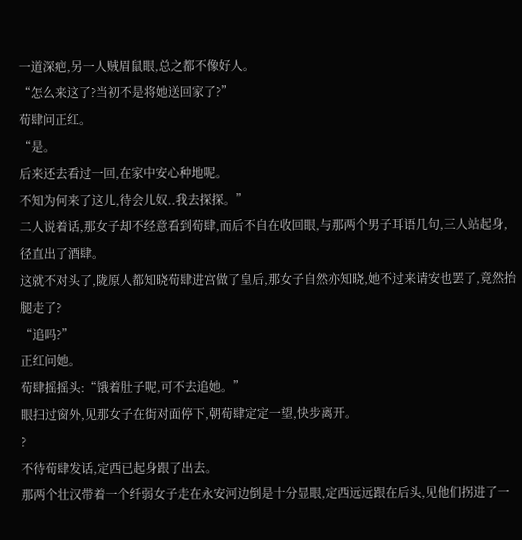一道深疤,另一人贼眉鼠眼,总之都不像好人。
“怎么来这了?当初不是将她送回家了?”
荀肆问正红。
“是。
后来还去看过一回,在家中安心种地呢。
不知为何来了这儿,待会儿奴..我去探探。”
二人说着话,那女子却不经意看到荀肆,而后不自在收回眼,与那两个男子耳语几句,三人站起身,径直出了酒肆。
这就不对头了,陇原人都知晓荀肆进宫做了皇后,那女子自然亦知晓,她不过来请安也罢了,竟然抬腿走了?
“追吗?”
正红问她。
荀肆摇摇头:“饿着肚子呢,可不去追她。”
眼扫过窗外,见那女子在街对面停下,朝荀肆定定一望,快步离开。
?
不待荀肆发话,定西已起身跟了出去。
那两个壮汉带着一个纤弱女子走在永安河边倒是十分显眼,定西远远跟在后头,见他们拐进了一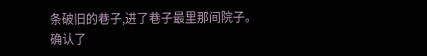条破旧的巷子,进了巷子最里那间院子。
确认了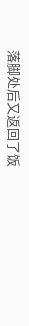落脚处后又返回了饭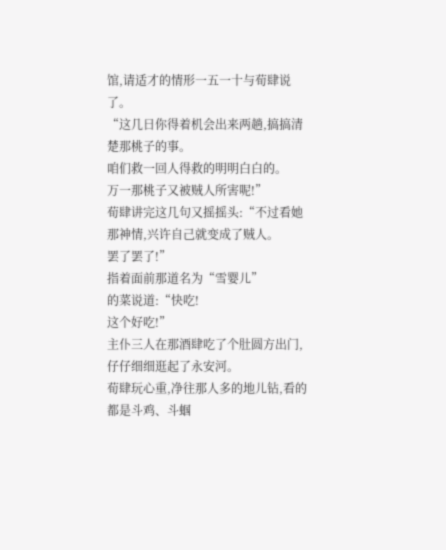馆,请适才的情形一五一十与荀肆说了。
“这几日你得着机会出来两趟,搞搞清楚那桃子的事。
咱们救一回人得救的明明白白的。
万一那桃子又被贼人所害呢!”
荀肆讲完这几句又摇摇头:“不过看她那神情,兴许自己就变成了贼人。
罢了罢了!”
指着面前那道名为“雪婴儿”
的菜说道:“快吃!
这个好吃!”
主仆三人在那酒肆吃了个肚圆方出门,仔仔细细逛起了永安河。
荀肆玩心重,净往那人多的地儿钻,看的都是斗鸡、斗蝈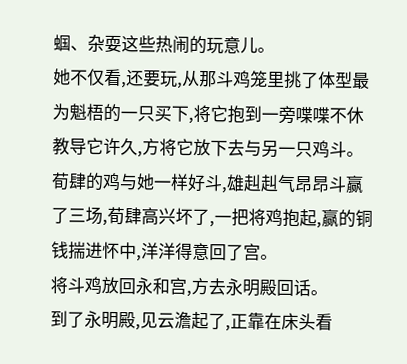蝈、杂耍这些热闹的玩意儿。
她不仅看,还要玩,从那斗鸡笼里挑了体型最为魁梧的一只买下,将它抱到一旁喋喋不休教导它许久,方将它放下去与另一只鸡斗。
荀肆的鸡与她一样好斗,雄赳赳气昂昂斗赢了三场,荀肆高兴坏了,一把将鸡抱起,赢的铜钱揣进怀中,洋洋得意回了宫。
将斗鸡放回永和宫,方去永明殿回话。
到了永明殿,见云澹起了,正靠在床头看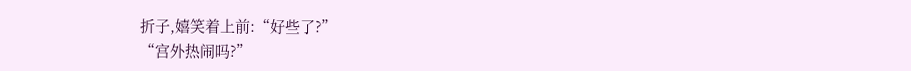折子,嬉笑着上前:“好些了?”
“宫外热闹吗?”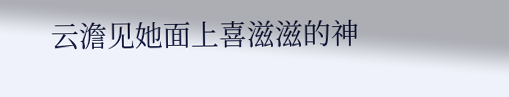云澹见她面上喜滋滋的神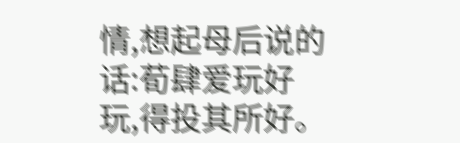情,想起母后说的话:荀肆爱玩好玩,得投其所好。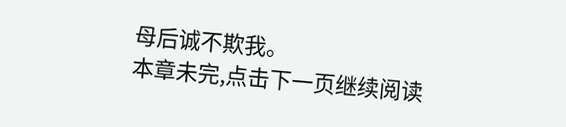母后诚不欺我。
本章未完,点击下一页继续阅读